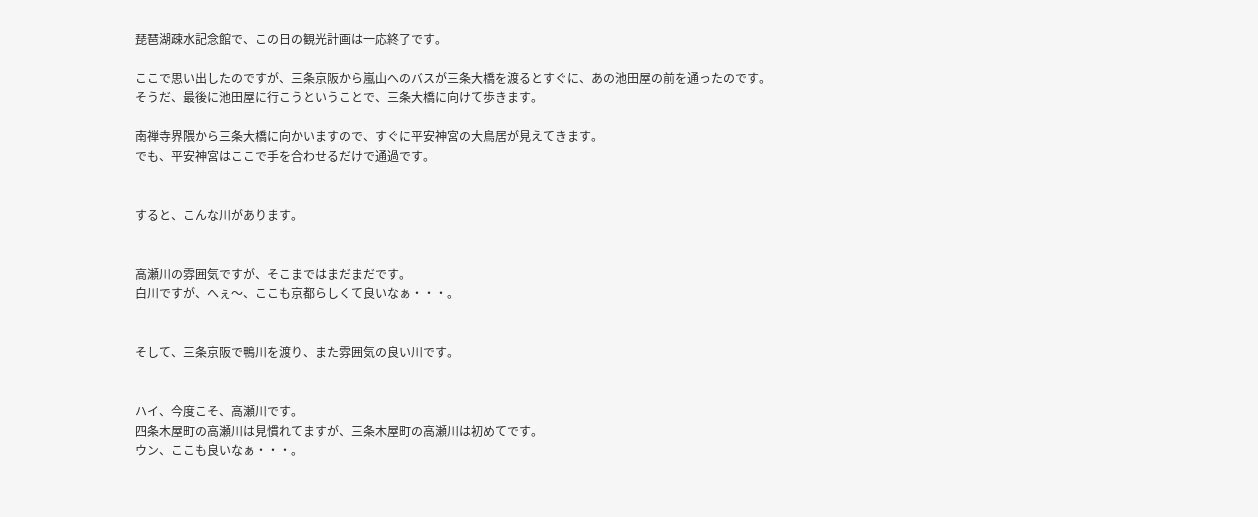琵琶湖疎水記念館で、この日の観光計画は一応終了です。

ここで思い出したのですが、三条京阪から嵐山へのバスが三条大橋を渡るとすぐに、あの池田屋の前を通ったのです。
そうだ、最後に池田屋に行こうということで、三条大橋に向けて歩きます。

南禅寺界隈から三条大橋に向かいますので、すぐに平安神宮の大鳥居が見えてきます。
でも、平安神宮はここで手を合わせるだけで通過です。


すると、こんな川があります。


高瀬川の雰囲気ですが、そこまではまだまだです。
白川ですが、へぇ〜、ここも京都らしくて良いなぁ・・・。


そして、三条京阪で鴨川を渡り、また雰囲気の良い川です。


ハイ、今度こそ、高瀬川です。
四条木屋町の高瀬川は見慣れてますが、三条木屋町の高瀬川は初めてです。
ウン、ここも良いなぁ・・・。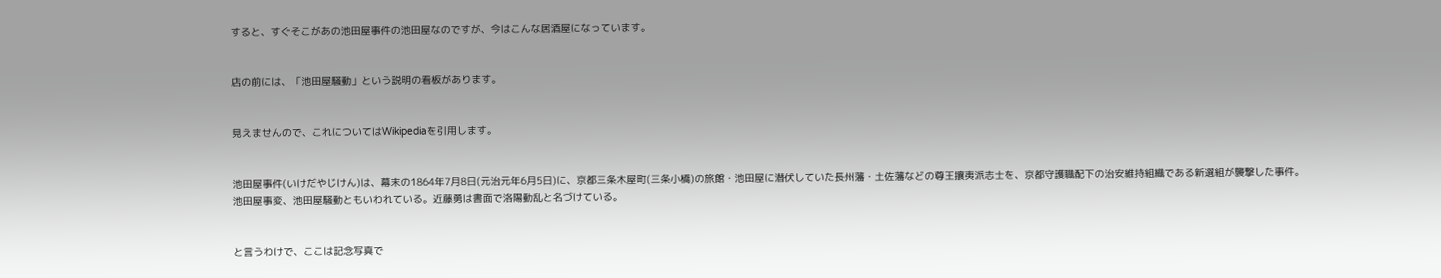すると、すぐそこがあの池田屋事件の池田屋なのですが、今はこんな居酒屋になっています。


店の前には、「池田屋騒動」という説明の看板があります。


見えませんので、これについてはWikipediaを引用します。


池田屋事件(いけだやじけん)は、幕末の1864年7月8日(元治元年6月5日)に、京都三条木屋町(三条小橋)の旅館・池田屋に潜伏していた長州藩・土佐藩などの尊王攘夷派志士を、京都守護職配下の治安維持組織である新選組が襲撃した事件。池田屋事変、池田屋騒動ともいわれている。近藤勇は書面で洛陽動乱と名づけている。


と言うわけで、ここは記念写真で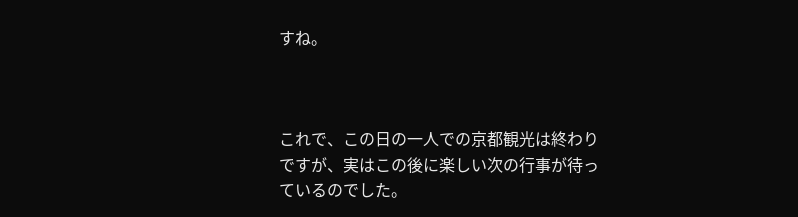すね。



これで、この日の一人での京都観光は終わりですが、実はこの後に楽しい次の行事が待っているのでした。